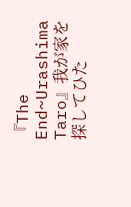『The End~Urashima Taro』我が家を探してひた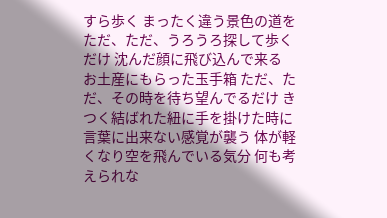すら歩く まったく違う景色の道を ただ、ただ、うろうろ探して歩くだけ 沈んだ顔に飛び込んで来る お土産にもらった玉手箱 ただ、ただ、その時を待ち望んでるだけ きつく結ばれた紐に手を掛けた時に 言葉に出来ない感覚が襲う 体が軽くなり空を飛んでいる気分 何も考えられな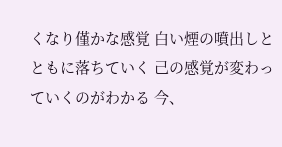くなり僅かな感覚 白い煙の噴出しとともに落ちていく 己の感覚が変わっていくのがわかる 今、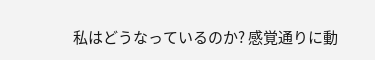私はどうなっているのか? 感覚通りに動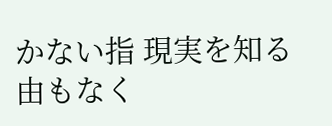かない指 現実を知る由もなく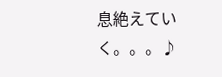息絶えていく。。。♪